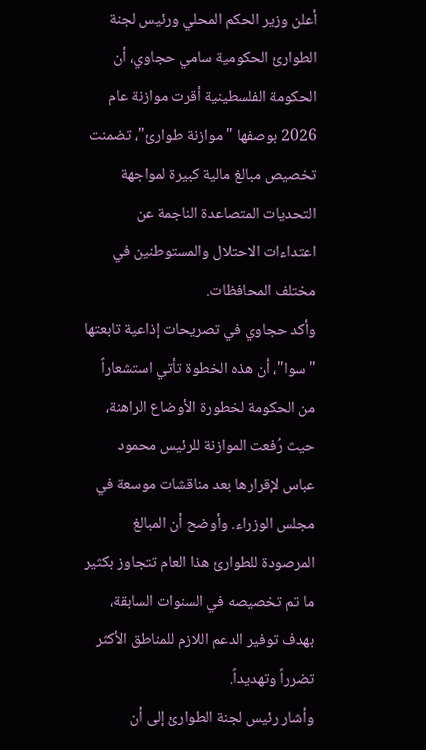أعلن وزير الحكم المحلي ورئيس لجنة الطوارئ الحكومية سامي حجاوي، أن الحكومة الفلسطينية أقرت موازنة عام 2026 بوصفها "موازنة طوارئ"، تضمنت تخصيص مبالغ مالية كبيرة لمواجهة التحديات المتصاعدة الناجمة عن اعتداءات الاحتلال والمستوطنين في مختلف المحافظات.
وأكد حجاوي في تصريحات إذاعية تابعتها "سوا"، أن هذه الخطوة تأتي استشعاراً من الحكومة لخطورة الأوضاع الراهنة، حيث رُفعت الموازنة للرئيس محمود عباس لإقرارها بعد مناقشات موسعة في مجلس الوزراء. وأوضح أن المبالغ المرصودة للطوارئ هذا العام تتجاوز بكثير ما تم تخصيصه في السنوات السابقة، بهدف توفير الدعم اللازم للمناطق الأكثر تضرراً وتهديداً.
وأشار رئيس لجنة الطوارئ إلى أن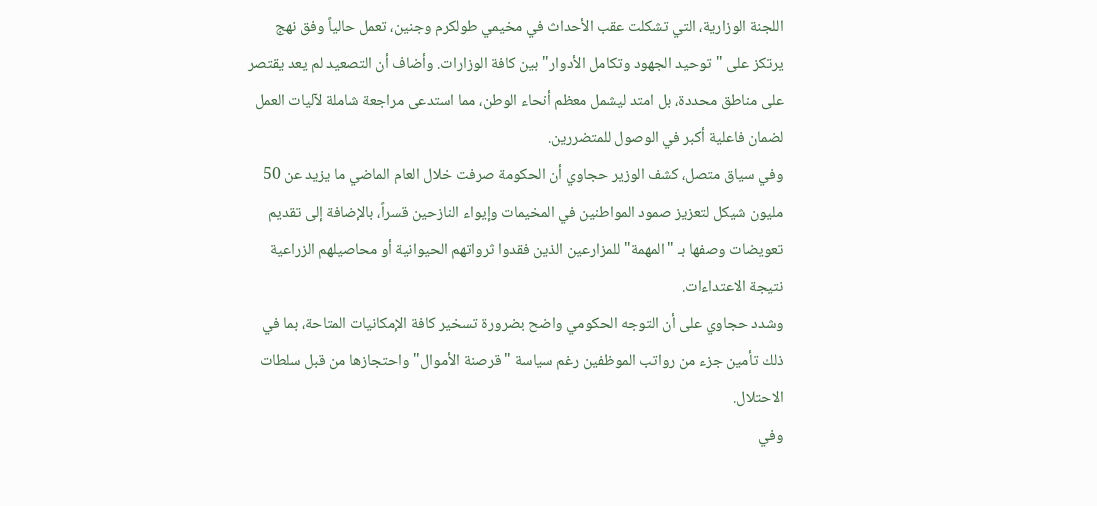اللجنة الوزارية، التي تشكلت عقب الأحداث في مخيمي طولكرم وجنين، تعمل حالياً وفق نهج يرتكز على "توحيد الجهود وتكامل الأدوار" بين كافة الوزارات. وأضاف أن التصعيد لم يعد يقتصر على مناطق محددة، بل امتد ليشمل معظم أنحاء الوطن، مما استدعى مراجعة شاملة لآليات العمل لضمان فاعلية أكبر في الوصول للمتضررين.
وفي سياق متصل، كشف الوزير حجاوي أن الحكومة صرفت خلال العام الماضي ما يزيد عن 50 مليون شيكل لتعزيز صمود المواطنين في المخيمات وإيواء النازحين قسراً، بالإضافة إلى تقديم تعويضات وصفها بـ "المهمة" للمزارعين الذين فقدوا ثرواتهم الحيوانية أو محاصيلهم الزراعية نتيجة الاعتداءات.
وشدد حجاوي على أن التوجه الحكومي واضح بضرورة تسخير كافة الإمكانيات المتاحة، بما في ذلك تأمين جزء من رواتب الموظفين رغم سياسة "قرصنة الأموال" واحتجازها من قبل سلطات الاحتلال.
وفي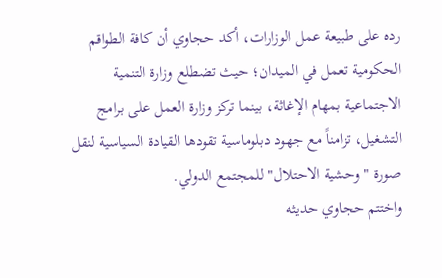رده على طبيعة عمل الوزارات، أكد حجاوي أن كافة الطواقم الحكومية تعمل في الميدان؛ حيث تضطلع وزارة التنمية الاجتماعية بمهام الإغاثة، بينما تركز وزارة العمل على برامج التشغيل، تزامناً مع جهود دبلوماسية تقودها القيادة السياسية لنقل صورة "وحشية الاحتلال" للمجتمع الدولي.
واختتم حجاوي حديثه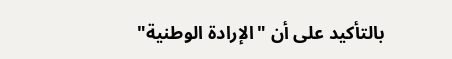بالتأكيد على أن "الإرادة الوطنية"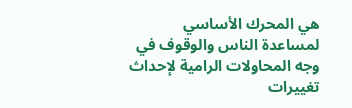هي المحرك الأساسي لمساعدة الناس والوقوف في وجه المحاولات الرامية لإحداث تغييرات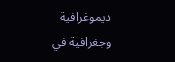ديموغرافية وجغرافية في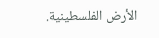الأرض الفلسطينية.